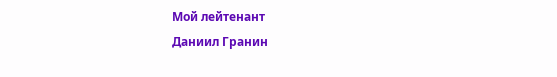Мой лейтенант
Даниил Гранин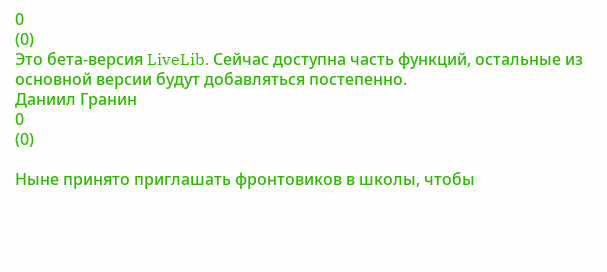0
(0)
Это бета-версия LiveLib. Сейчас доступна часть функций, остальные из основной версии будут добавляться постепенно.
Даниил Гранин
0
(0)

Ныне принято приглашать фронтовиков в школы, чтобы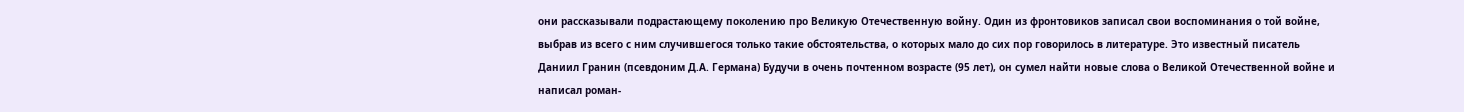они рассказывали подрастающему поколению про Великую Отечественную войну. Один из фронтовиков записал свои воспоминания о той войне, выбрав из всего с ним случившегося только такие обстоятельства, о которых мало до сих пор говорилось в литературе. Это известный писатель Даниил Гранин (псевдоним Д.А. Германа) Будучи в очень почтенном возрасте (95 лет), он сумел найти новые слова о Великой Отечественной войне и написал роман-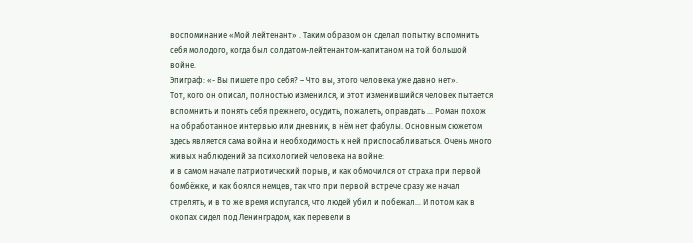воспоминание «Мой лейтенант» . Таким образом он сделал попытку вспомнить себя молодого, когда был солдатом-лейтенантом-капитаном на той большой войне.
Эпиграф: «- Вы пишете про себя? – Что вы, этого человека уже давно нет».
Тот, кого он описал, полностью изменился, и этот изменившийся человек пытается вспомнить и понять себя прежнего, осудить, пожалеть, оправдать … Роман похож на обработанное интервью или дневник, в нём нет фабулы. Основным сюжетом здесь является сама война и необходимость к ней приспосабливаться. Очень много живых наблюдений за психологией человека на войне:
и в самом начале патриотический порыв, и как обмочился от страха при первой бомбёжке, и как боялся немцев, так что при первой встрече сразу же начал стрелять, и в то же время испугался, что людей убил и побежал… И потом как в окопах сидел под Ленинградом, как перевели в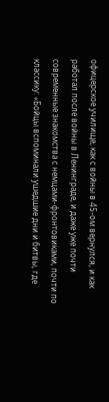офицерское училище, как с войны в 45-ом вернулся, и как работал после войны в Ленинграде, и даже уже почти современные знакомства с немцами-фронтовиками, почти по классику: «Бойцы вспоминали ушедшие дни и битвы, где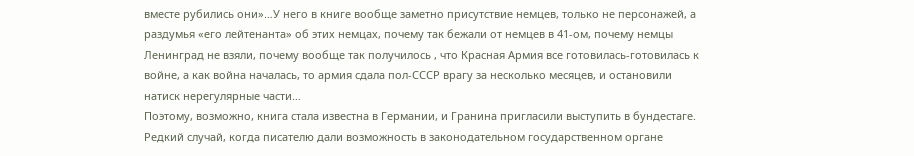вместе рубились они»…У него в книге вообще заметно присутствие немцев, только не персонажей, а раздумья «его лейтенанта» об этих немцах, почему так бежали от немцев в 41-ом, почему немцы Ленинград не взяли, почему вообще так получилось , что Красная Армия все готовилась-готовилась к войне, а как война началась, то армия сдала пол-СССР врагу за несколько месяцев, и остановили натиск нерегулярные части…
Поэтому, возможно, книга стала известна в Германии, и Гранина пригласили выступить в бундестаге. Редкий случай, когда писателю дали возможность в законодательном государственном органе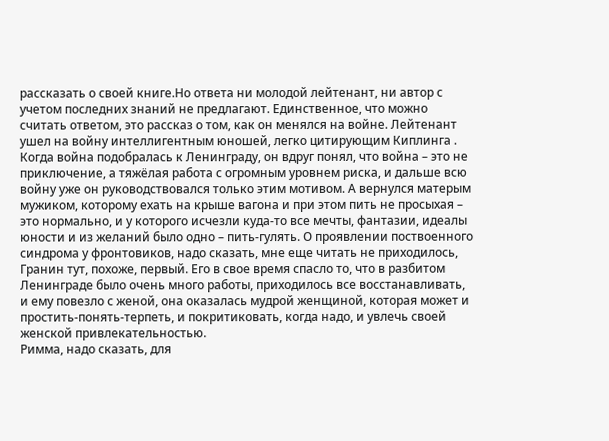рассказать о своей книге.Но ответа ни молодой лейтенант, ни автор с учетом последних знаний не предлагают. Единственное, что можно считать ответом, это рассказ о том, как он менялся на войне. Лейтенант ушел на войну интеллигентным юношей, легко цитирующим Киплинга . Когда война подобралась к Ленинграду, он вдруг понял, что война – это не приключение, а тяжёлая работа с огромным уровнем риска, и дальше всю войну уже он руководствовался только этим мотивом. А вернулся матерым мужиком, которому ехать на крыше вагона и при этом пить не просыхая – это нормально, и у которого исчезли куда-то все мечты, фантазии, идеалы юности и из желаний было одно – пить-гулять. О проявлении поствоенного синдрома у фронтовиков, надо сказать, мне еще читать не приходилось, Гранин тут, похоже, первый. Его в свое время спасло то, что в разбитом Ленинграде было очень много работы, приходилось все восстанавливать, и ему повезло с женой, она оказалась мудрой женщиной, которая может и простить-понять-терпеть, и покритиковать, когда надо, и увлечь своей женской привлекательностью.
Римма, надо сказать, для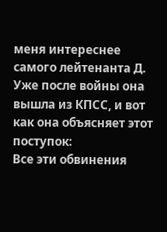меня интереснее самого лейтенанта Д. Уже после войны она вышла из КПСС, и вот как она объясняет этот поступок:
Все эти обвинения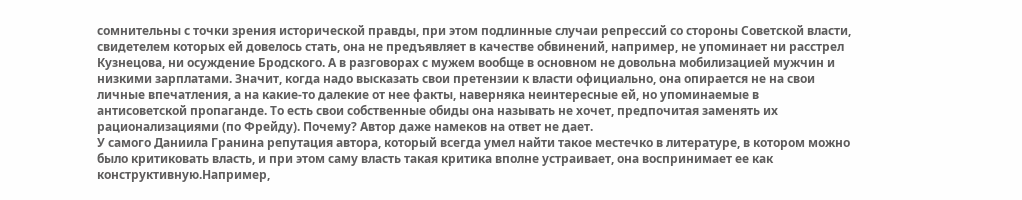сомнительны с точки зрения исторической правды, при этом подлинные случаи репрессий со стороны Советской власти, свидетелем которых ей довелось стать, она не предъявляет в качестве обвинений, например, не упоминает ни расстрел Кузнецова, ни осуждение Бродского. А в разговорах с мужем вообще в основном не довольна мобилизацией мужчин и низкими зарплатами. Значит, когда надо высказать свои претензии к власти официально, она опирается не на свои личные впечатления, а на какие-то далекие от нее факты, наверняка неинтересные ей, но упоминаемые в антисоветской пропаганде. То есть свои собственные обиды она называть не хочет, предпочитая заменять их рационализациями (по Фрейду). Почему? Автор даже намеков на ответ не дает.
У самого Даниила Гранина репутация автора, который всегда умел найти такое местечко в литературе, в котором можно было критиковать власть, и при этом саму власть такая критика вполне устраивает, она воспринимает ее как конструктивную.Например,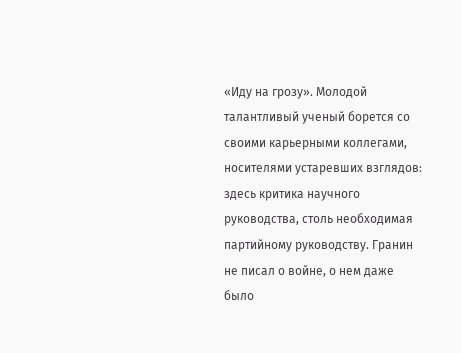«Иду на грозу». Молодой талантливый ученый борется со своими карьерными коллегами, носителями устаревших взглядов: здесь критика научного руководства, столь необходимая партийному руководству. Гранин не писал о войне, о нем даже было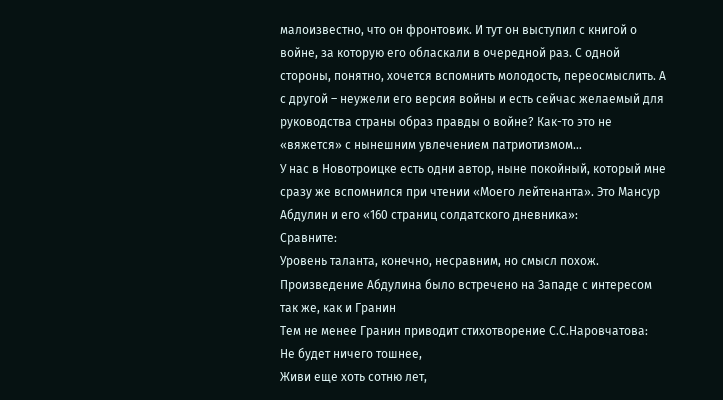малоизвестно, что он фронтовик. И тут он выступил с книгой о войне, за которую его обласкали в очередной раз. С одной стороны, понятно, хочется вспомнить молодость, переосмыслить. А с другой – неужели его версия войны и есть сейчас желаемый для руководства страны образ правды о войне? Как-то это не «вяжется» с нынешним увлечением патриотизмом…
У нас в Новотроицке есть одни автор, ныне покойный, который мне сразу же вспомнился при чтении «Моего лейтенанта». Это Мансур Абдулин и его «160 страниц солдатского дневника»:
Сравните:
Уровень таланта, конечно, несравним, но смысл похож. Произведение Абдулина было встречено на Западе с интересом так же, как и Гранин
Тем не менее Гранин приводит стихотворение С.С.Наровчатова:
Не будет ничего тошнее,
Живи еще хоть сотню лет,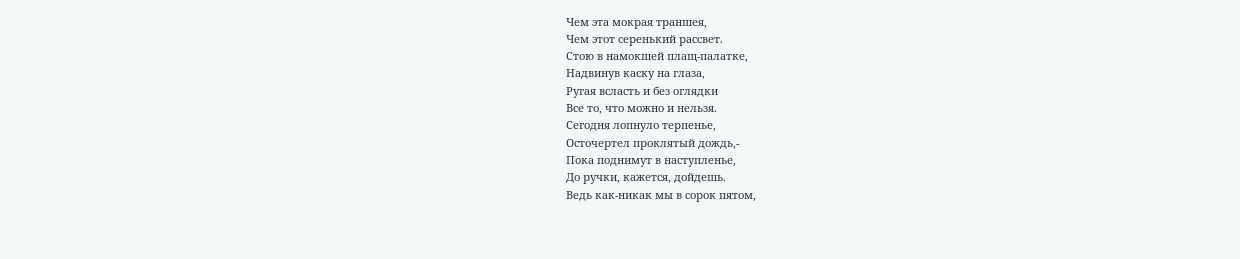Чем эта мокрая траншея,
Чем этот серенький рассвет.
Стою в намокшей плащ-палатке,
Надвинув каску на глаза,
Ругая всласть и без оглядки
Все то, что можно и нельзя.
Сегодня лопнуло терпенье,
Осточертел проклятый дождь,-
Пока поднимут в наступленье,
До ручки, кажется, дойдешь.
Ведь как-никак мы в сорок пятом,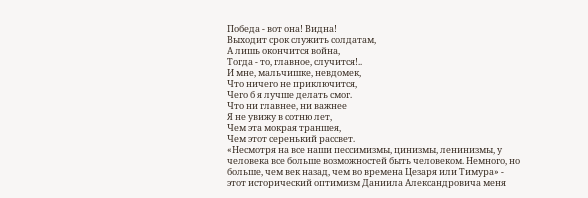Победа - вот она! Видна!
Выходит срок служить солдатам,
А лишь окончится война,
Тогда - то, главное, случится!..
И мне, мальчишке, невдомек,
Что ничего не приключится,
Чего б я лучше делать смог.
Что ни главнее, ни важнее
Я не увижу в сотню лет,
Чем эта мокрая траншея,
Чем этот серенький рассвет.
«Несмотря на все наши пессимизмы, цинизмы, ленинизмы, у человека все больше возможностей быть человеком. Немного, но больше, чем век назад, чем во времена Цезаря или Тимура» - этот исторический оптимизм Даниила Александровича меня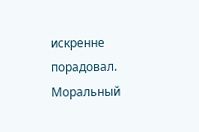искренне порадовал. Моральный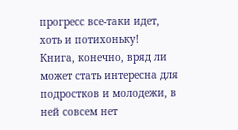прогресс все-таки идет, хоть и потихоньку!
Книга, конечно, вряд ли может стать интересна для подростков и молодежи, в ней совсем нет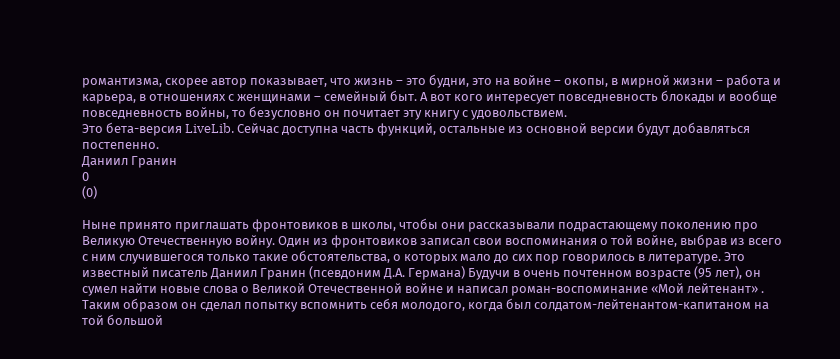романтизма, скорее автор показывает, что жизнь – это будни, это на войне – окопы, в мирной жизни – работа и карьера, в отношениях с женщинами – семейный быт. А вот кого интересует повседневность блокады и вообще повседневность войны, то безусловно он почитает эту книгу с удовольствием.
Это бета-версия LiveLib. Сейчас доступна часть функций, остальные из основной версии будут добавляться постепенно.
Даниил Гранин
0
(0)

Ныне принято приглашать фронтовиков в школы, чтобы они рассказывали подрастающему поколению про Великую Отечественную войну. Один из фронтовиков записал свои воспоминания о той войне, выбрав из всего с ним случившегося только такие обстоятельства, о которых мало до сих пор говорилось в литературе. Это известный писатель Даниил Гранин (псевдоним Д.А. Германа) Будучи в очень почтенном возрасте (95 лет), он сумел найти новые слова о Великой Отечественной войне и написал роман-воспоминание «Мой лейтенант» . Таким образом он сделал попытку вспомнить себя молодого, когда был солдатом-лейтенантом-капитаном на той большой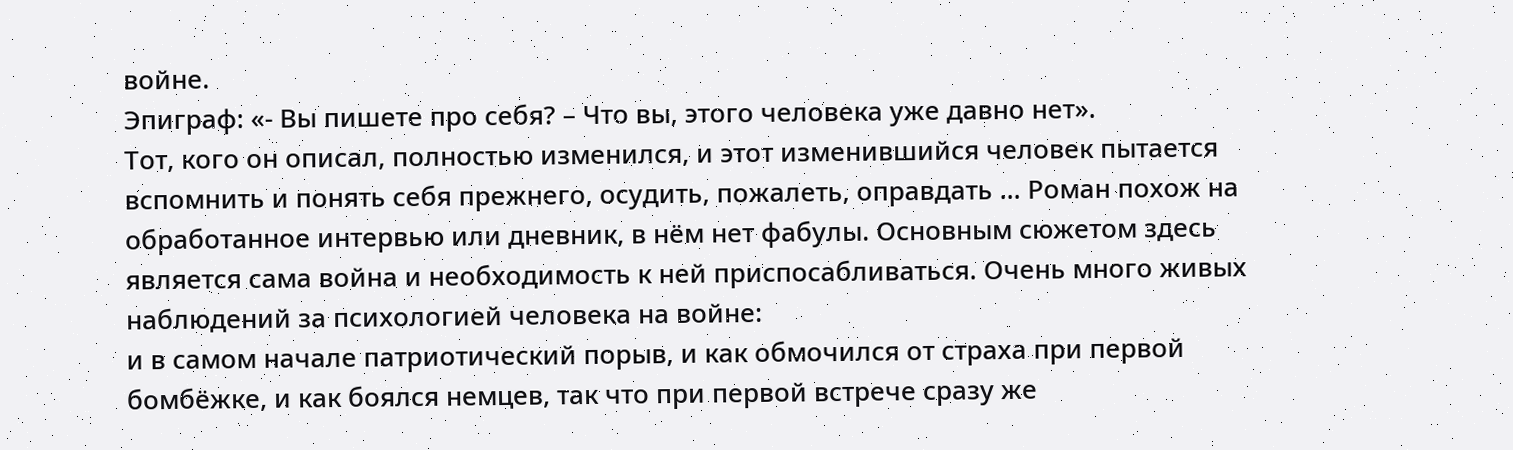войне.
Эпиграф: «- Вы пишете про себя? – Что вы, этого человека уже давно нет».
Тот, кого он описал, полностью изменился, и этот изменившийся человек пытается вспомнить и понять себя прежнего, осудить, пожалеть, оправдать … Роман похож на обработанное интервью или дневник, в нём нет фабулы. Основным сюжетом здесь является сама война и необходимость к ней приспосабливаться. Очень много живых наблюдений за психологией человека на войне:
и в самом начале патриотический порыв, и как обмочился от страха при первой бомбёжке, и как боялся немцев, так что при первой встрече сразу же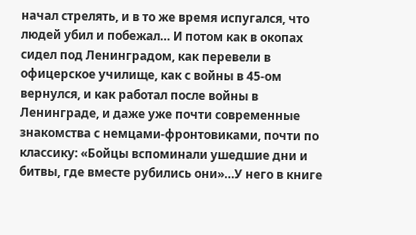начал стрелять, и в то же время испугался, что людей убил и побежал… И потом как в окопах сидел под Ленинградом, как перевели в офицерское училище, как с войны в 45-ом вернулся, и как работал после войны в Ленинграде, и даже уже почти современные знакомства с немцами-фронтовиками, почти по классику: «Бойцы вспоминали ушедшие дни и битвы, где вместе рубились они»…У него в книге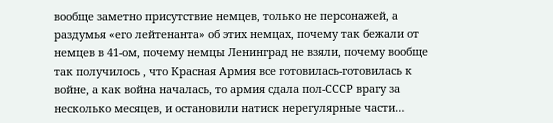вообще заметно присутствие немцев, только не персонажей, а раздумья «его лейтенанта» об этих немцах, почему так бежали от немцев в 41-ом, почему немцы Ленинград не взяли, почему вообще так получилось , что Красная Армия все готовилась-готовилась к войне, а как война началась, то армия сдала пол-СССР врагу за несколько месяцев, и остановили натиск нерегулярные части…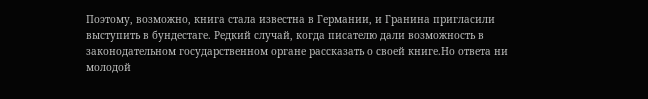Поэтому, возможно, книга стала известна в Германии, и Гранина пригласили выступить в бундестаге. Редкий случай, когда писателю дали возможность в законодательном государственном органе рассказать о своей книге.Но ответа ни молодой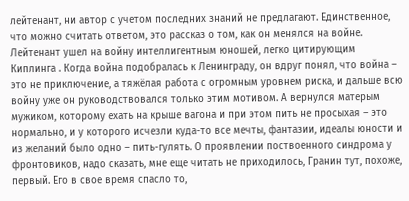лейтенант, ни автор с учетом последних знаний не предлагают. Единственное, что можно считать ответом, это рассказ о том, как он менялся на войне. Лейтенант ушел на войну интеллигентным юношей, легко цитирующим Киплинга . Когда война подобралась к Ленинграду, он вдруг понял, что война – это не приключение, а тяжёлая работа с огромным уровнем риска, и дальше всю войну уже он руководствовался только этим мотивом. А вернулся матерым мужиком, которому ехать на крыше вагона и при этом пить не просыхая – это нормально, и у которого исчезли куда-то все мечты, фантазии, идеалы юности и из желаний было одно – пить-гулять. О проявлении поствоенного синдрома у фронтовиков, надо сказать, мне еще читать не приходилось, Гранин тут, похоже, первый. Его в свое время спасло то,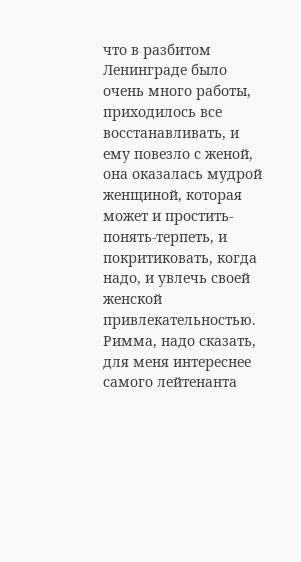что в разбитом Ленинграде было очень много работы, приходилось все восстанавливать, и ему повезло с женой, она оказалась мудрой женщиной, которая может и простить-понять-терпеть, и покритиковать, когда надо, и увлечь своей женской привлекательностью.
Римма, надо сказать, для меня интереснее самого лейтенанта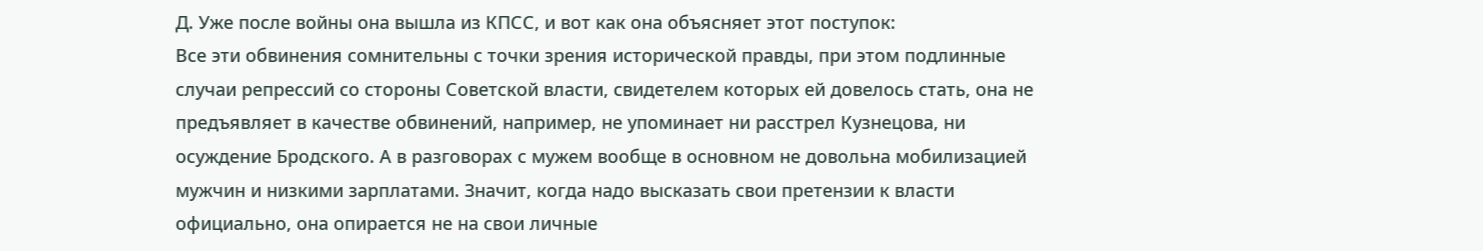Д. Уже после войны она вышла из КПСС, и вот как она объясняет этот поступок:
Все эти обвинения сомнительны с точки зрения исторической правды, при этом подлинные случаи репрессий со стороны Советской власти, свидетелем которых ей довелось стать, она не предъявляет в качестве обвинений, например, не упоминает ни расстрел Кузнецова, ни осуждение Бродского. А в разговорах с мужем вообще в основном не довольна мобилизацией мужчин и низкими зарплатами. Значит, когда надо высказать свои претензии к власти официально, она опирается не на свои личные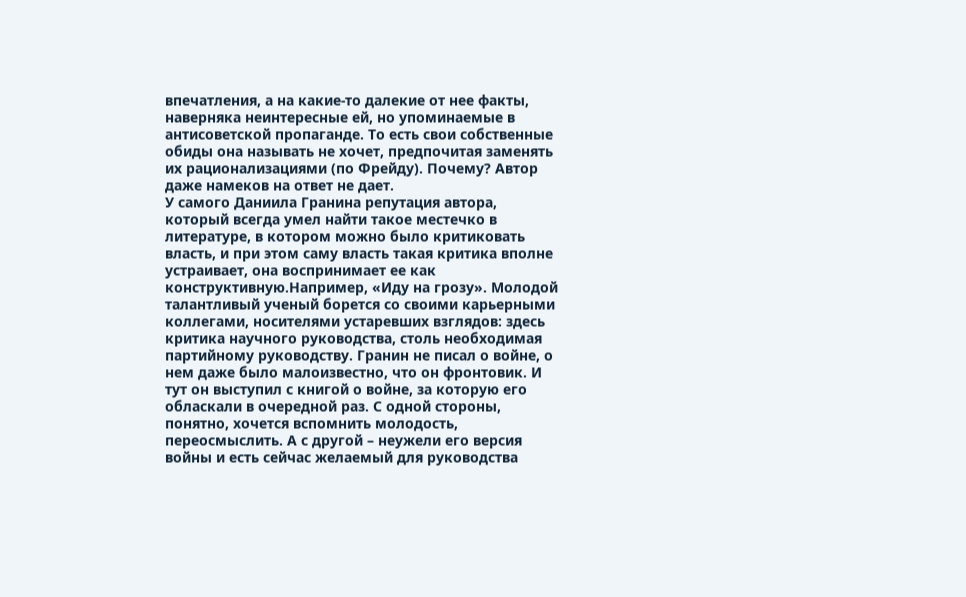впечатления, а на какие-то далекие от нее факты, наверняка неинтересные ей, но упоминаемые в антисоветской пропаганде. То есть свои собственные обиды она называть не хочет, предпочитая заменять их рационализациями (по Фрейду). Почему? Автор даже намеков на ответ не дает.
У самого Даниила Гранина репутация автора, который всегда умел найти такое местечко в литературе, в котором можно было критиковать власть, и при этом саму власть такая критика вполне устраивает, она воспринимает ее как конструктивную.Например, «Иду на грозу». Молодой талантливый ученый борется со своими карьерными коллегами, носителями устаревших взглядов: здесь критика научного руководства, столь необходимая партийному руководству. Гранин не писал о войне, о нем даже было малоизвестно, что он фронтовик. И тут он выступил с книгой о войне, за которую его обласкали в очередной раз. С одной стороны, понятно, хочется вспомнить молодость, переосмыслить. А с другой – неужели его версия войны и есть сейчас желаемый для руководства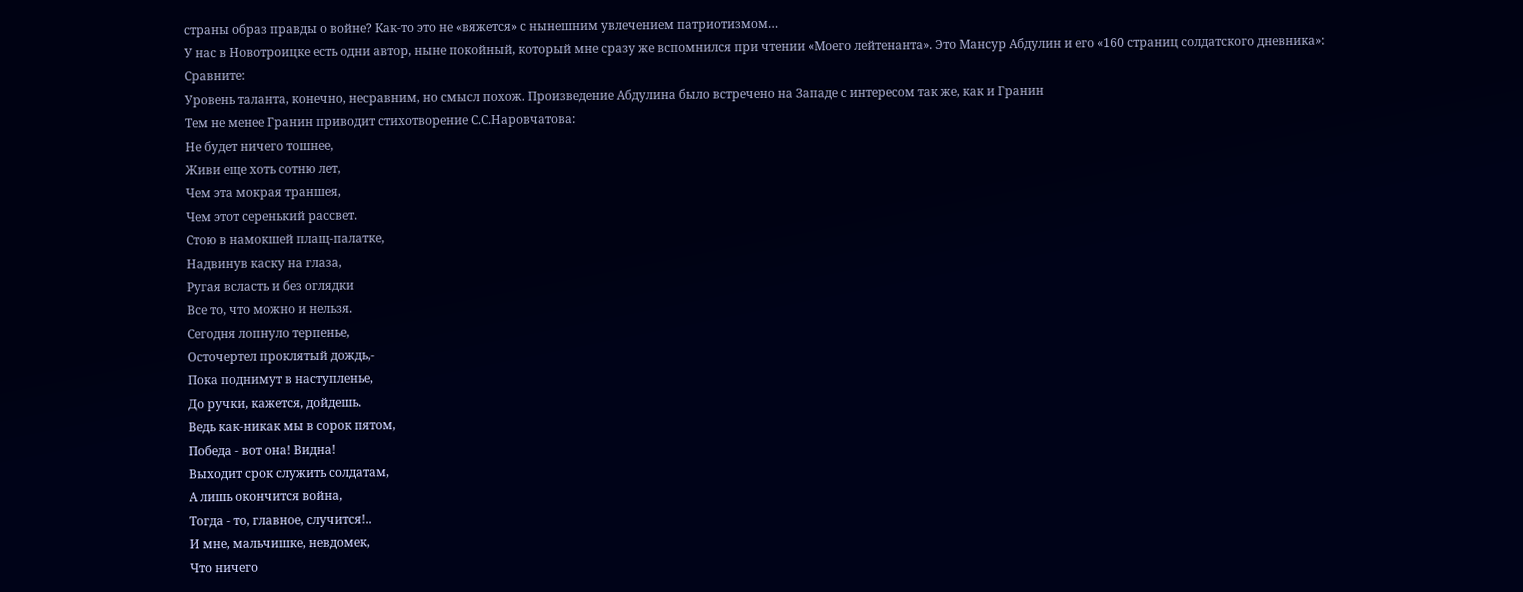страны образ правды о войне? Как-то это не «вяжется» с нынешним увлечением патриотизмом…
У нас в Новотроицке есть одни автор, ныне покойный, который мне сразу же вспомнился при чтении «Моего лейтенанта». Это Мансур Абдулин и его «160 страниц солдатского дневника»:
Сравните:
Уровень таланта, конечно, несравним, но смысл похож. Произведение Абдулина было встречено на Западе с интересом так же, как и Гранин
Тем не менее Гранин приводит стихотворение С.С.Наровчатова:
Не будет ничего тошнее,
Живи еще хоть сотню лет,
Чем эта мокрая траншея,
Чем этот серенький рассвет.
Стою в намокшей плащ-палатке,
Надвинув каску на глаза,
Ругая всласть и без оглядки
Все то, что можно и нельзя.
Сегодня лопнуло терпенье,
Осточертел проклятый дождь,-
Пока поднимут в наступленье,
До ручки, кажется, дойдешь.
Ведь как-никак мы в сорок пятом,
Победа - вот она! Видна!
Выходит срок служить солдатам,
А лишь окончится война,
Тогда - то, главное, случится!..
И мне, мальчишке, невдомек,
Что ничего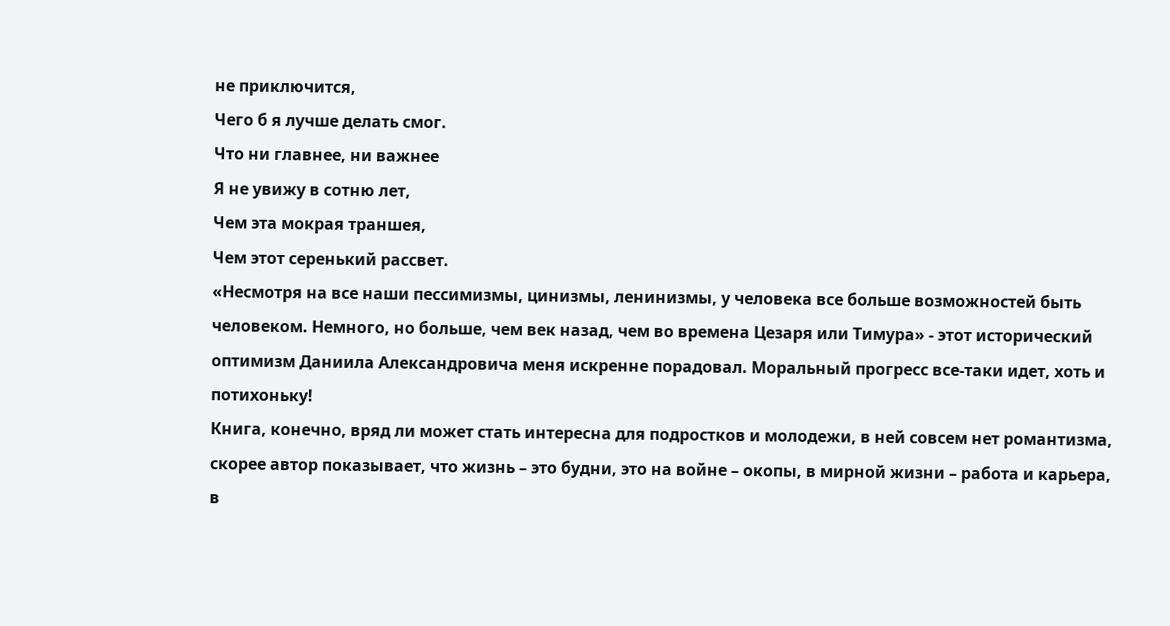не приключится,
Чего б я лучше делать смог.
Что ни главнее, ни важнее
Я не увижу в сотню лет,
Чем эта мокрая траншея,
Чем этот серенький рассвет.
«Несмотря на все наши пессимизмы, цинизмы, ленинизмы, у человека все больше возможностей быть человеком. Немного, но больше, чем век назад, чем во времена Цезаря или Тимура» - этот исторический оптимизм Даниила Александровича меня искренне порадовал. Моральный прогресс все-таки идет, хоть и потихоньку!
Книга, конечно, вряд ли может стать интересна для подростков и молодежи, в ней совсем нет романтизма, скорее автор показывает, что жизнь – это будни, это на войне – окопы, в мирной жизни – работа и карьера, в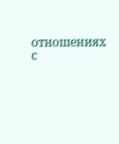отношениях с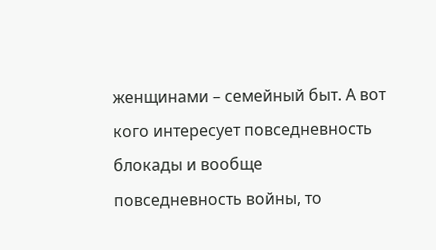женщинами – семейный быт. А вот кого интересует повседневность блокады и вообще повседневность войны, то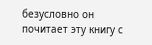безусловно он почитает эту книгу с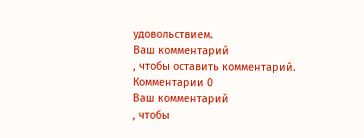удовольствием.
Ваш комментарий
, чтобы оставить комментарий.
Комментарии 0
Ваш комментарий
, чтобы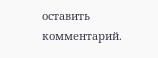оставить комментарий.